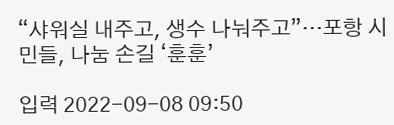“샤워실 내주고, 생수 나눠주고”…포항 시민들, 나눔 손길 ‘훈훈’

입력 2022-09-08 09:50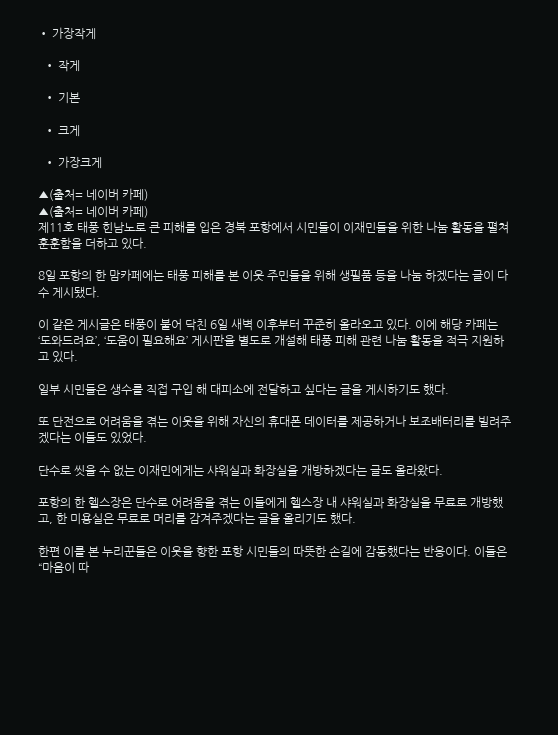• 가장작게

  • 작게

  • 기본

  • 크게

  • 가장크게

▲(출처= 네이버 카페)
▲(출처= 네이버 카페)
제11호 태풍 힌남노로 큰 피해를 입은 경북 포항에서 시민들이 이재민들을 위한 나눔 활동을 펼쳐 훈훈함을 더하고 있다.

8일 포항의 한 맘카페에는 태풍 피해를 본 이웃 주민들을 위해 생필품 등을 나눔 하겠다는 글이 다수 게시됐다.

이 같은 게시글은 태풍이 불어 닥친 6일 새벽 이후부터 꾸준히 올라오고 있다. 이에 해당 카페는 ‘도와드려요’, ‘도움이 필요해요’ 게시판을 별도로 개설해 태풍 피해 관련 나눔 활동을 적극 지원하고 있다.

일부 시민들은 생수를 직접 구입 해 대피소에 전달하고 싶다는 글을 게시하기도 했다.

또 단전으로 어려움을 겪는 이웃을 위해 자신의 휴대폰 데이터를 제공하거나 보조배터리를 빌려주겠다는 이들도 있었다.

단수로 씻을 수 없는 이재민에게는 샤워실과 화장실을 개방하겠다는 글도 올라왔다.

포항의 한 헬스장은 단수로 어려움을 겪는 이들에게 헬스장 내 샤워실과 화장실을 무료로 개방했고, 한 미용실은 무료로 머리를 감겨주겠다는 글을 올리기도 했다.

한편 이를 본 누리꾼들은 이웃을 향한 포항 시민들의 따뜻한 손길에 감동했다는 반응이다. 이들은 “마음이 따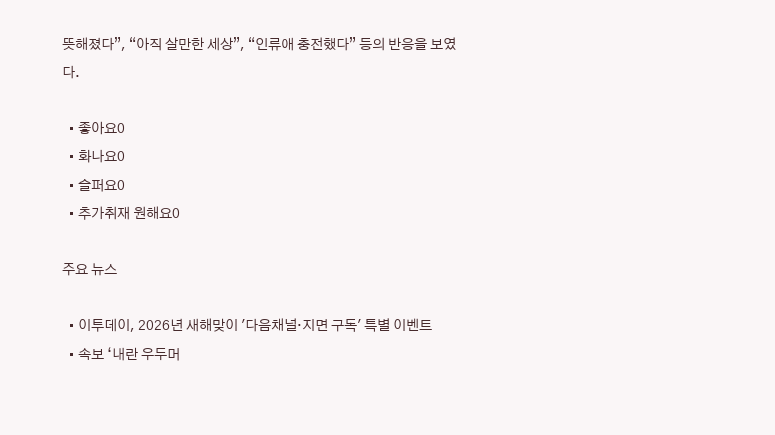뜻해졌다”, “아직 살만한 세상”, “인류애 충전했다” 등의 반응을 보였다.

  • 좋아요0
  • 화나요0
  • 슬퍼요0
  • 추가취재 원해요0

주요 뉴스

  • 이투데이, 2026년 새해맞이 '다음채널·지면 구독' 특별 이벤트
  • 속보 ‘내란 우두머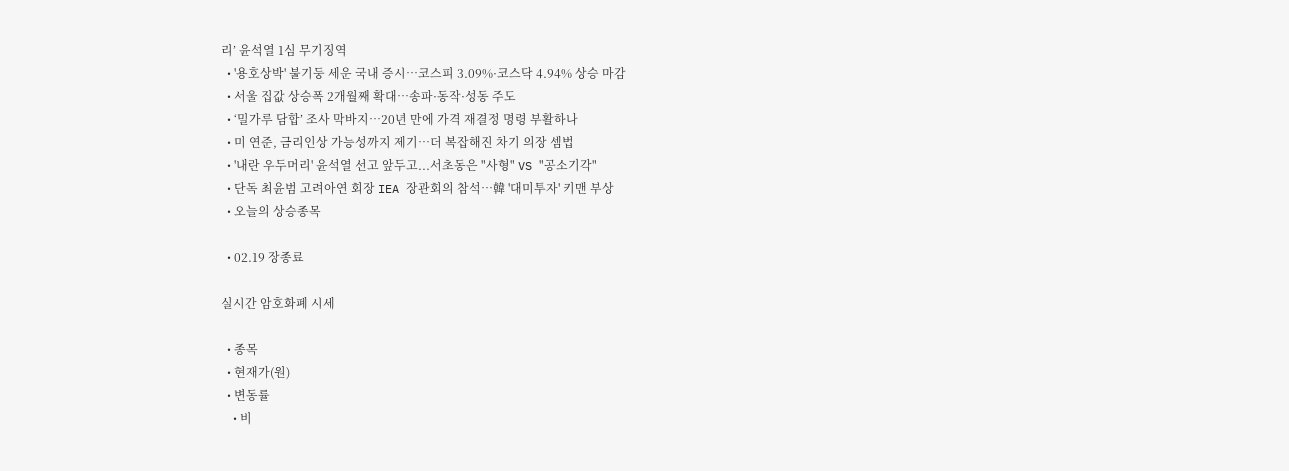리’ 윤석열 1심 무기징역
  • '용호상박' 불기둥 세운 국내 증시…코스피 3.09%·코스닥 4.94% 상승 마감
  • 서울 집값 상승폭 2개월째 확대⋯송파·동작·성동 주도
  • ‘밀가루 담합’ 조사 막바지…20년 만에 가격 재결정 명령 부활하나
  • 미 연준, 금리인상 가능성까지 제기⋯더 복잡해진 차기 의장 셈법
  • '내란 우두머리' 윤석열 선고 앞두고...서초동은 "사형" VS "공소기각"
  • 단독 최윤범 고려아연 회장 IEA 장관회의 참석…韓 '대미투자' 키맨 부상
  • 오늘의 상승종목

  • 02.19 장종료

실시간 암호화폐 시세

  • 종목
  • 현재가(원)
  • 변동률
    • 비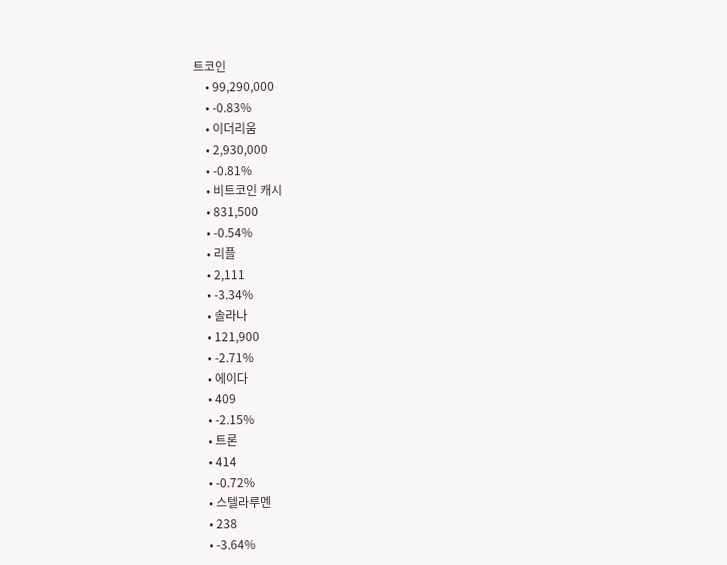트코인
    • 99,290,000
    • -0.83%
    • 이더리움
    • 2,930,000
    • -0.81%
    • 비트코인 캐시
    • 831,500
    • -0.54%
    • 리플
    • 2,111
    • -3.34%
    • 솔라나
    • 121,900
    • -2.71%
    • 에이다
    • 409
    • -2.15%
    • 트론
    • 414
    • -0.72%
    • 스텔라루멘
    • 238
    • -3.64%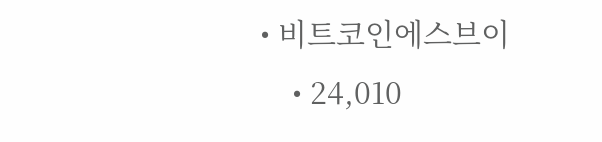• 비트코인에스브이
    • 24,010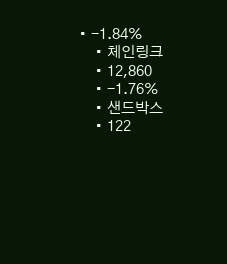• -1.84%
    • 체인링크
    • 12,860
    • -1.76%
    • 샌드박스
    • 122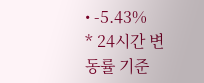• -5.43%
* 24시간 변동률 기준